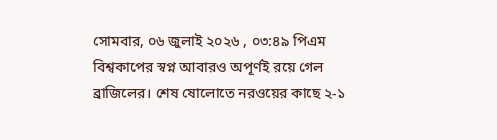সোমবার, ০৬ জুলাই ২০২৬ , ০৩:৪৯ পিএম
বিশ্বকাপের স্বপ্ন আবারও অপূর্ণই রয়ে গেল ব্রাজিলের। শেষ ষোলোতে নরওয়ের কাছে ২-১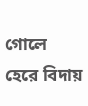গোলে হেরে বিদায়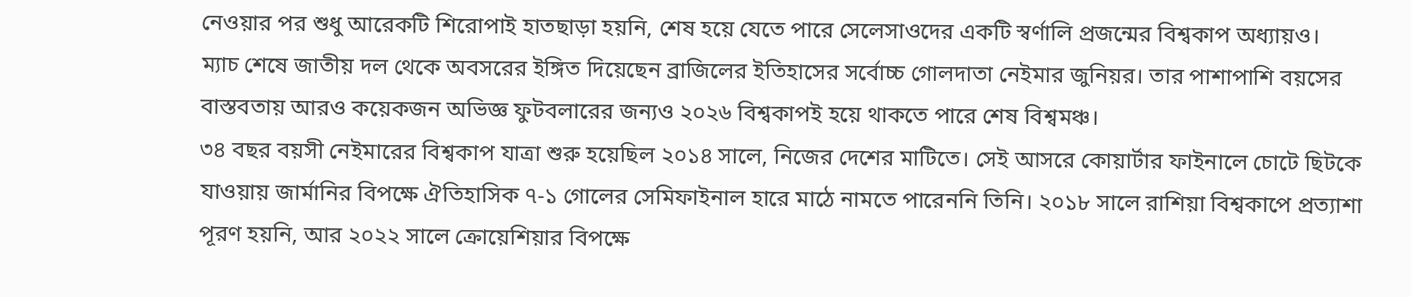নেওয়ার পর শুধু আরেকটি শিরোপাই হাতছাড়া হয়নি, শেষ হয়ে যেতে পারে সেলেসাওদের একটি স্বর্ণালি প্রজন্মের বিশ্বকাপ অধ্যায়ও।
ম্যাচ শেষে জাতীয় দল থেকে অবসরের ইঙ্গিত দিয়েছেন ব্রাজিলের ইতিহাসের সর্বোচ্চ গোলদাতা নেইমার জুনিয়র। তার পাশাপাশি বয়সের বাস্তবতায় আরও কয়েকজন অভিজ্ঞ ফুটবলারের জন্যও ২০২৬ বিশ্বকাপই হয়ে থাকতে পারে শেষ বিশ্বমঞ্চ।
৩৪ বছর বয়সী নেইমারের বিশ্বকাপ যাত্রা শুরু হয়েছিল ২০১৪ সালে, নিজের দেশের মাটিতে। সেই আসরে কোয়ার্টার ফাইনালে চোটে ছিটকে যাওয়ায় জার্মানির বিপক্ষে ঐতিহাসিক ৭-১ গোলের সেমিফাইনাল হারে মাঠে নামতে পারেননি তিনি। ২০১৮ সালে রাশিয়া বিশ্বকাপে প্রত্যাশা পূরণ হয়নি, আর ২০২২ সালে ক্রোয়েশিয়ার বিপক্ষে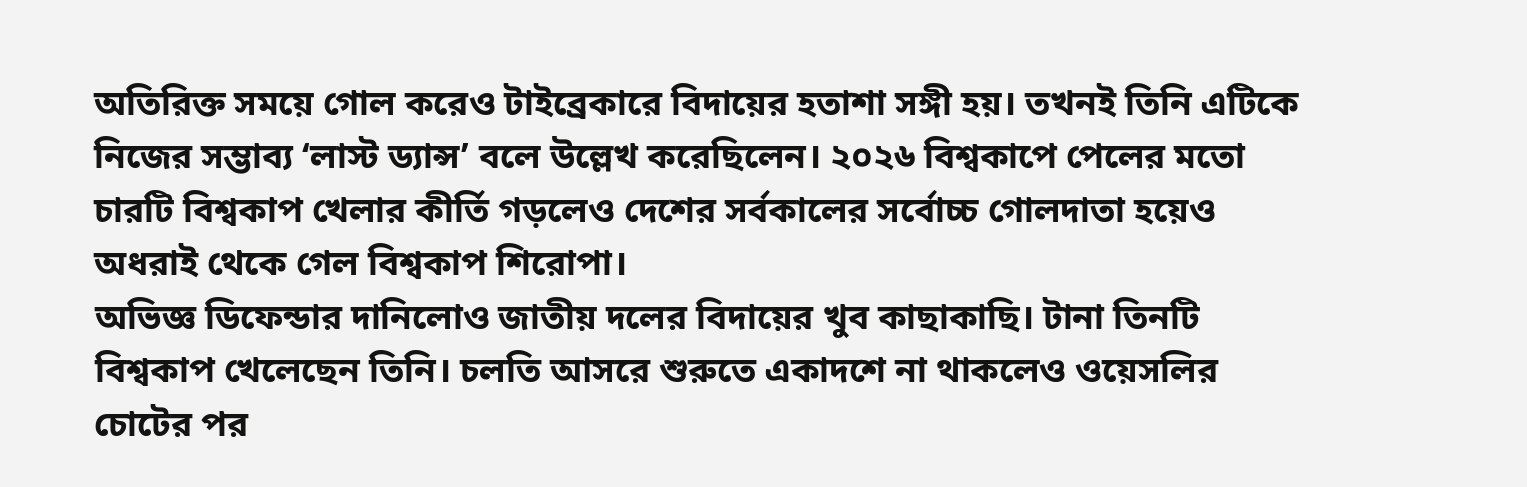অতিরিক্ত সময়ে গোল করেও টাইব্রেকারে বিদায়ের হতাশা সঙ্গী হয়। তখনই তিনি এটিকে নিজের সম্ভাব্য ‘লাস্ট ড্যান্স’ বলে উল্লেখ করেছিলেন। ২০২৬ বিশ্বকাপে পেলের মতো চারটি বিশ্বকাপ খেলার কীর্তি গড়লেও দেশের সর্বকালের সর্বোচ্চ গোলদাতা হয়েও অধরাই থেকে গেল বিশ্বকাপ শিরোপা।
অভিজ্ঞ ডিফেন্ডার দানিলোও জাতীয় দলের বিদায়ের খুব কাছাকাছি। টানা তিনটি বিশ্বকাপ খেলেছেন তিনি। চলতি আসরে শুরুতে একাদশে না থাকলেও ওয়েসলির চোটের পর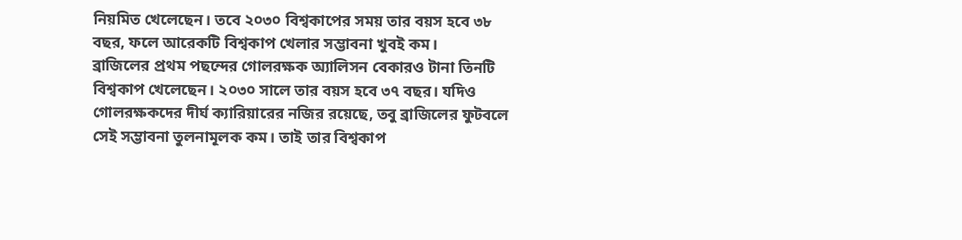নিয়মিত খেলেছেন। তবে ২০৩০ বিশ্বকাপের সময় তার বয়স হবে ৩৮ বছর, ফলে আরেকটি বিশ্বকাপ খেলার সম্ভাবনা খুবই কম।
ব্রাজিলের প্রথম পছন্দের গোলরক্ষক অ্যালিসন বেকারও টানা তিনটি বিশ্বকাপ খেলেছেন। ২০৩০ সালে তার বয়স হবে ৩৭ বছর। যদিও গোলরক্ষকদের দীর্ঘ ক্যারিয়ারের নজির রয়েছে, তবু ব্রাজিলের ফুটবলে সেই সম্ভাবনা তুলনামূলক কম। তাই তার বিশ্বকাপ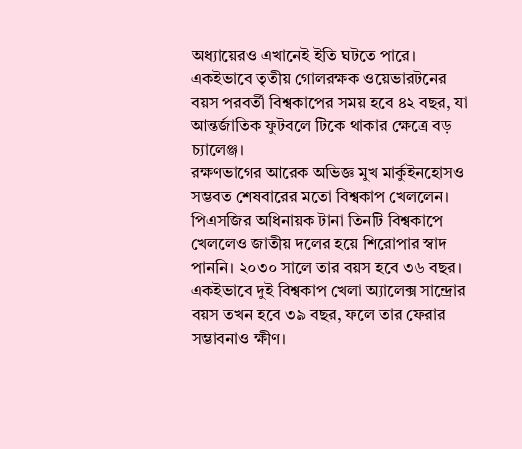অধ্যায়েরও এখানেই ইতি ঘটতে পারে। একইভাবে তৃতীয় গোলরক্ষক ওয়েভারটনের বয়স পরবর্তী বিশ্বকাপের সময় হবে ৪২ বছর, যা আন্তর্জাতিক ফুটবলে টিকে থাকার ক্ষেত্রে বড় চ্যালেঞ্জ।
রক্ষণভাগের আরেক অভিজ্ঞ মুখ মার্কুইনহোসও সম্ভবত শেষবারের মতো বিশ্বকাপ খেললেন। পিএসজির অধিনায়ক টানা তিনটি বিশ্বকাপে খেললেও জাতীয় দলের হয়ে শিরোপার স্বাদ পাননি। ২০৩০ সালে তার বয়স হবে ৩৬ বছর। একইভাবে দুই বিশ্বকাপ খেলা অ্যালেক্স সান্দ্রোর বয়স তখন হবে ৩৯ বছর, ফলে তার ফেরার সম্ভাবনাও ক্ষীণ।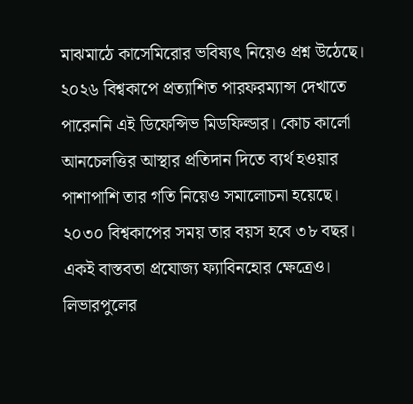মাঝমাঠে কাসেমিরোর ভবিষ্যৎ নিয়েও প্রশ্ন উঠেছে। ২০২৬ বিশ্বকাপে প্রত্যাশিত পারফরম্যান্স দেখাতে পারেননি এই ডিফেন্সিভ মিডফিল্ডার। কোচ কার্লো আনচেলত্তির আস্থার প্রতিদান দিতে ব্যর্থ হওয়ার পাশাপাশি তার গতি নিয়েও সমালোচনা হয়েছে। ২০৩০ বিশ্বকাপের সময় তার বয়স হবে ৩৮ বছর। একই বাস্তবতা প্রযোজ্য ফ্যাবিনহোর ক্ষেত্রেও। লিভারপুলের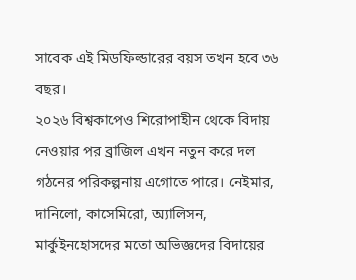সাবেক এই মিডফিল্ডারের বয়স তখন হবে ৩৬ বছর।
২০২৬ বিশ্বকাপেও শিরোপাহীন থেকে বিদায় নেওয়ার পর ব্রাজিল এখন নতুন করে দল গঠনের পরিকল্পনায় এগোতে পারে। নেইমার, দানিলো, কাসেমিরো, অ্যালিসন, মার্কুইনহোসদের মতো অভিজ্ঞদের বিদায়ের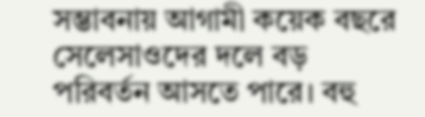সম্ভাবনায় আগামী কয়েক বছরে সেলেসাওদের দলে বড় পরিবর্তন আসতে পারে। বহু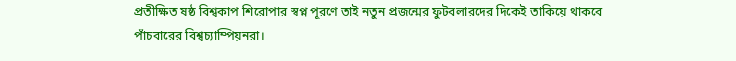প্রতীক্ষিত ষষ্ঠ বিশ্বকাপ শিরোপার স্বপ্ন পূরণে তাই নতুন প্রজন্মের ফুটবলারদের দিকেই তাকিয়ে থাকবে পাঁচবারের বিশ্বচ্যাম্পিয়নরা।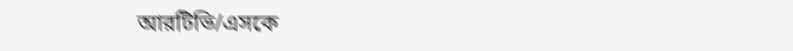আরটিভি/এসকে